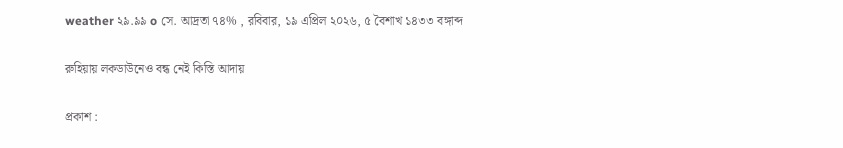weather ২৯.৯৯ o সে. আদ্রতা ৭৪% , রবিবার, ১৯ এপ্রিল ২০২৬, ৫ বৈশাখ ১৪৩৩ বঙ্গাব্দ

রুহিয়ায় লকডাউনেও বন্ধ নেই কিস্তি আদায়

প্রকাশ :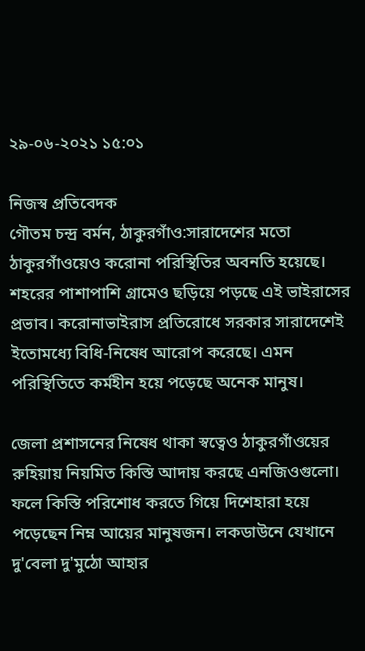২৯-০৬-২০২১ ১৫:০১

নিজস্ব প্রতিবেদক
গৌতম চন্দ্র বর্মন, ঠাকুরগাঁও:সারাদেশের মতো ঠাকুরগাঁওয়েও করোনা পরিস্থিতির অবনতি হয়েছে। শহরের পাশাপাশি গ্রামেও ছড়িয়ে পড়ছে এই ভাইরাসের প্রভাব। করোনাভাইরাস প্রতিরোধে সরকার সারাদেশেই ইতোমধ্যে বিধি-নিষেধ আরোপ করেছে। এমন পরিস্থিতিতে কর্মহীন হয়ে পড়েছে অনেক মানুষ।

জেলা প্রশাসনের নিষেধ থাকা স্বত্বেও ঠাকুরগাঁওয়ের রুহিয়ায় নিয়মিত কিস্তি আদায় করছে এনজিওগুলো। ফলে কিস্তি পরিশোধ করতে গিয়ে দিশেহারা হয়ে পড়েছেন নিম্ন আয়ের মানুষজন। লকডাউনে যেখানে দু'বেলা দু'মুঠো আহার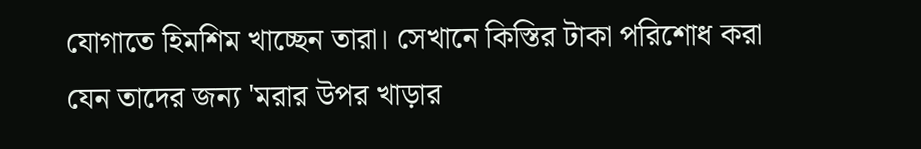যোগাতে হিমশিম খাচ্ছেন তারা। সেখানে কিস্তির টাকা পরিশোধ করা যেন তাদের জন্য 'মরার উপর খাড়ার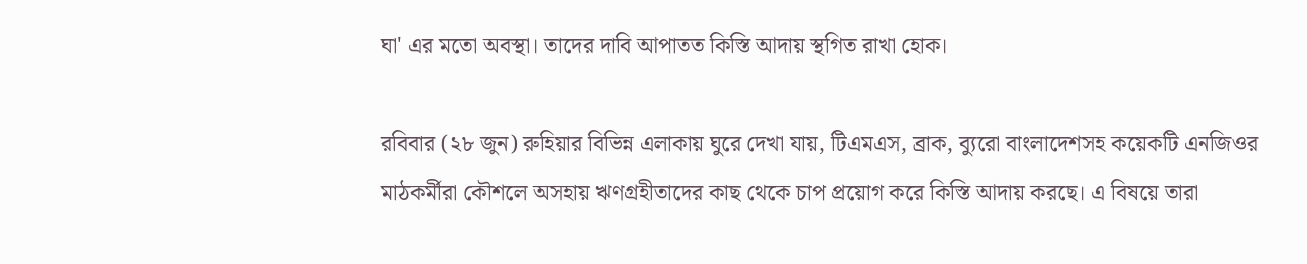ঘা' এর মতো অবস্থা। তাদের দাবি আপাতত কিস্তি আদায় স্থগিত রাখা হোক।

রবিবার (২৮ জুন) রুহিয়ার বিভিন্ন এলাকায় ঘুরে দেখা যায়, টিএমএস, ব্রাক, ব্যুরো বাংলাদেশসহ কয়েকটি এনজিওর মাঠকর্মীরা কৌশলে অসহায় ঋণগ্রহীতাদের কাছ থেকে চাপ প্রয়োগ করে কিস্তি আদায় করছে। এ বিষয়ে তারা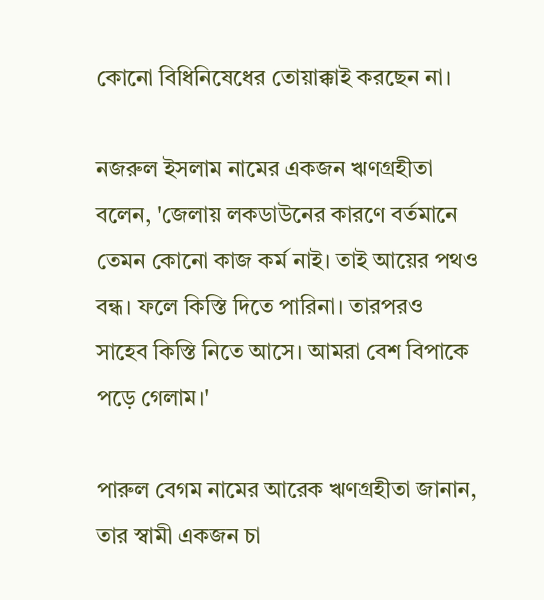কোনো বিধিনিষেধের তোয়াক্কাই করছেন না।

নজরুল ইসলাম নামের একজন ঋণগ্রহীতা বলেন, 'জেলায় লকডাউনের কারণে বর্তমানে তেমন কোনো কাজ কর্ম নাই। তাই আয়ের পথও বন্ধ। ফলে কিস্তি দিতে পারিনা। তারপরও সাহেব কিস্তি নিতে আসে। আমরা বেশ বিপাকে পড়ে গেলাম।'

পারুল বেগম নামের আরেক ঋণগ্রহীতা জানান, তার স্বামী একজন চা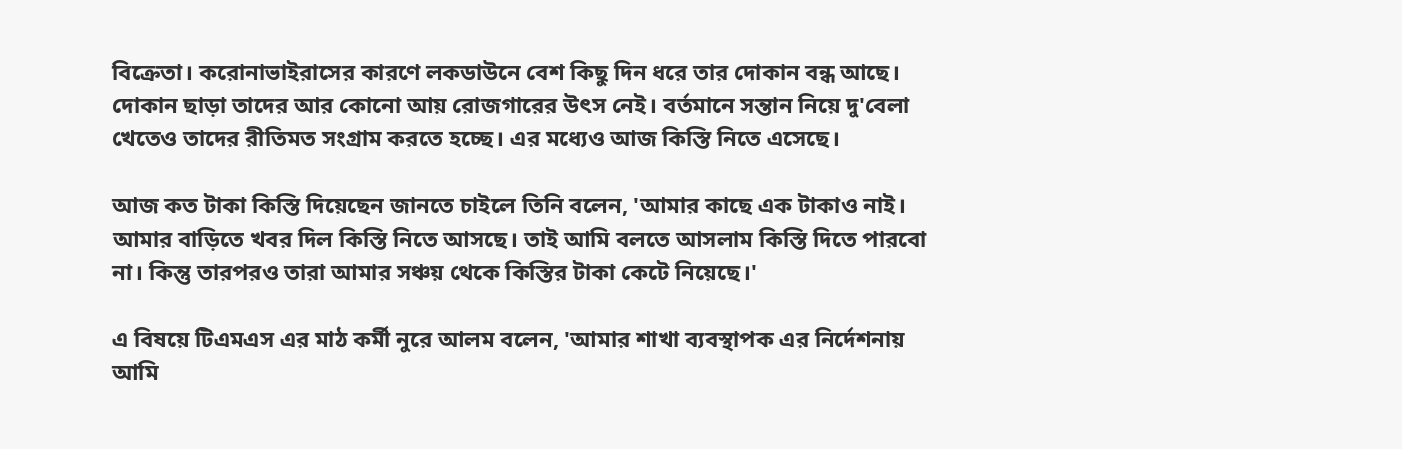বিক্রেতা। করোনাভাইরাসের কারণে লকডাউনে বেশ কিছু দিন ধরে তার দোকান বন্ধ আছে। দোকান ছাড়া তাদের আর কোনো আয় রোজগারের উৎস নেই। বর্তমানে সন্তান নিয়ে দু'বেলা খেতেও তাদের রীতিমত সংগ্রাম করতে হচ্ছে। এর মধ্যেও আজ কিস্তি নিতে এসেছে।

আজ কত টাকা কিস্তি দিয়েছেন জানতে চাইলে তিনি বলেন, 'আমার কাছে এক টাকাও নাই। আমার বাড়িতে খবর দিল কিস্তি নিতে আসছে। তাই আমি বলতে আসলাম কিস্তি দিতে পারবো না। কিন্তু তারপরও তারা আমার সঞ্চয় থেকে কিস্তির টাকা কেটে নিয়েছে।'

এ বিষয়ে টিএমএস এর মাঠ কর্মী নুরে আলম বলেন, 'আমার শাখা ব্যবস্থাপক এর নির্দেশনায় আমি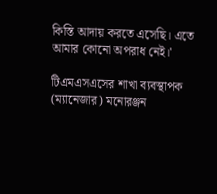কিস্তি আদায় করতে এসেছি। এতে আমার কোনো অপরাধ নেই।'

টিএমএসএসের শাখা ব্যবস্থাপক (ম্যানেজার) মনোরঞ্জন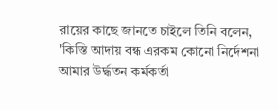রায়ের কাছে জানতে চাইলে তিনি বলেন, 'কিস্তি আদায় বন্ধ এরকম কোনো নির্দেশনা আমার উর্দ্ধতন কর্মকর্তা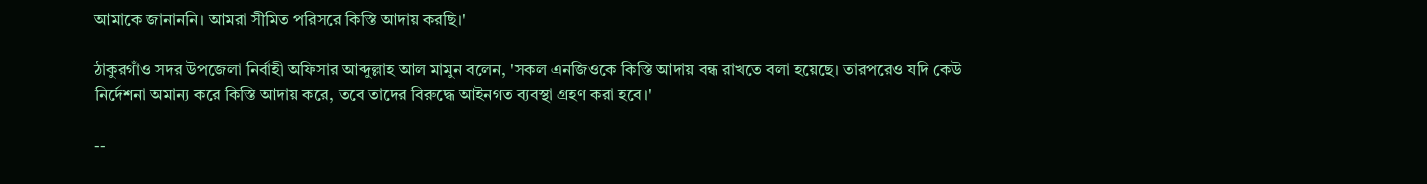আমাকে জানাননি। আমরা সীমিত পরিসরে কিস্তি আদায় করছি।'

ঠাকুরগাঁও সদর উপজেলা নির্বাহী অফিসার আব্দুল্লাহ আল মামুন বলেন, 'সকল এনজিওকে কিস্তি আদায় বন্ধ রাখতে বলা হয়েছে। তারপরেও যদি কেউ নির্দেশনা অমান্য করে কিস্তি আদায় করে, তবে তাদের বিরুদ্ধে আইনগত ব্যবস্থা গ্রহণ করা হবে।'

--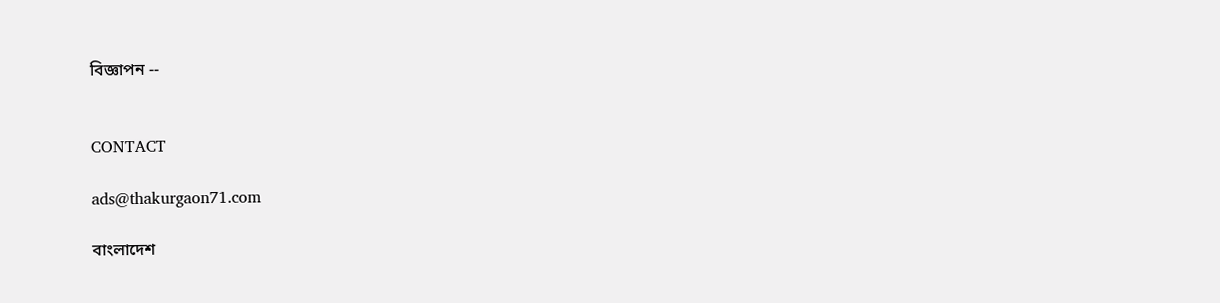বিজ্ঞাপন --


CONTACT

ads@thakurgaon71.com

বাংলাদেশ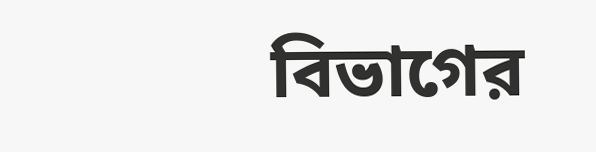বিভাগের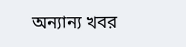অন্যান্য খবর